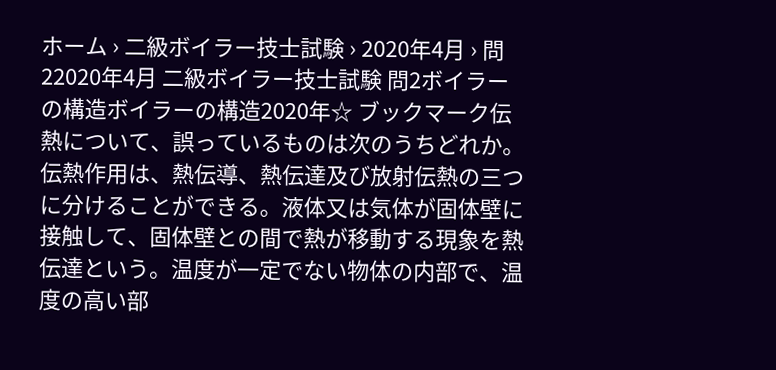ホーム › 二級ボイラー技士試験 › 2020年4月 › 問22020年4月 二級ボイラー技士試験 問2ボイラーの構造ボイラーの構造2020年☆ ブックマーク伝熱について、誤っているものは次のうちどれか。伝熱作用は、熱伝導、熱伝達及び放射伝熱の三つに分けることができる。液体又は気体が固体壁に接触して、固体壁との間で熱が移動する現象を熱伝達という。温度が一定でない物体の内部で、温度の高い部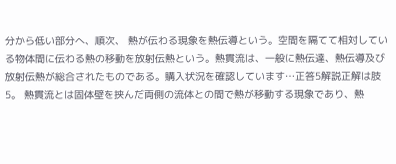分から低い部分へ、順次、 熱が伝わる現象を熱伝導という。空間を隔てて相対している物体間に伝わる熱の移動を放射伝熱という。熱貫流は、一般に熱伝達、熱伝導及び放射伝熱が総合されたものである。購入状況を確認しています…正答5解説正解は肢5。 熱貫流とは固体壁を挟んだ両側の流体との間で熱が移動する現象であり、熱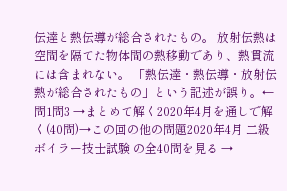伝達と熱伝導が総合されたもの。 放射伝熱は空間を隔てた物体間の熱移動であり、熱貫流には含まれない。 「熱伝達・熱伝導・放射伝熱が総合されたもの」という記述が誤り。← 問1問3 →まとめて解く2020年4月を通しで解く(40問)→この回の他の問題2020年4月 二級ボイラー技士試験 の全40問を見る →